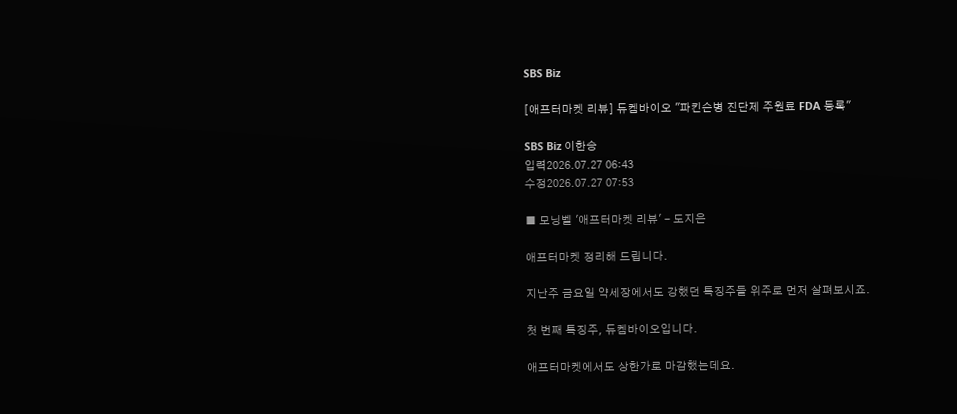SBS Biz

[애프터마켓 리뷰] 듀켐바이오 "파킨슨병 진단제 주원료 FDA 등록"

SBS Biz 이한승
입력2026.07.27 06:43
수정2026.07.27 07:53

■ 모닝벨 '애프터마켓 리뷰' - 도지은

애프터마켓 정리해 드립니다.

지난주 금요일 약세장에서도 강했던 특징주들 위주로 먼저 살펴보시죠.

첫 번째 특징주, 듀켐바이오입니다.

애프터마켓에서도 상한가로 마감했는데요.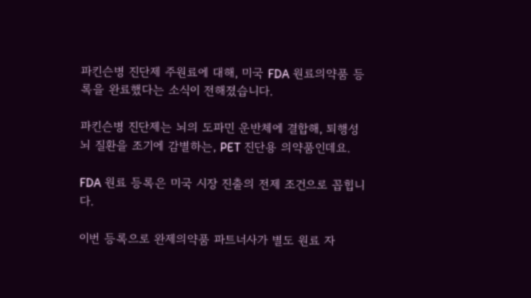파킨슨병 진단제 주원료에 대해, 미국 FDA 원료의약품 등록을 완료했다는 소식이 전해졌습니다.

파킨슨병 진단제는 뇌의 도파민 운반체에 결합해, 퇴행성 뇌 질환을 조기에 감별하는, PET 진단용 의약품인데요.

FDA 원료 등록은 미국 시장 진출의 전제 조건으로 꼽힙니다.

이번 등록으로 완제의약품 파트너사가 별도 원료 자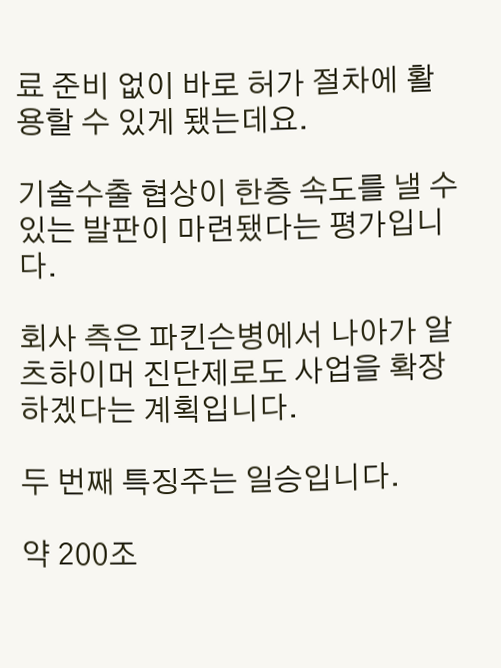료 준비 없이 바로 허가 절차에 활용할 수 있게 됐는데요.

기술수출 협상이 한층 속도를 낼 수 있는 발판이 마련됐다는 평가입니다.

회사 측은 파킨슨병에서 나아가 알츠하이머 진단제로도 사업을 확장하겠다는 계획입니다.

두 번째 특징주는 일승입니다.

약 200조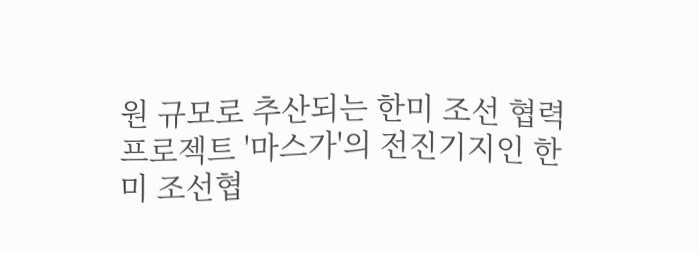원 규모로 추산되는 한미 조선 협력 프로젝트 '마스가'의 전진기지인 한미 조선협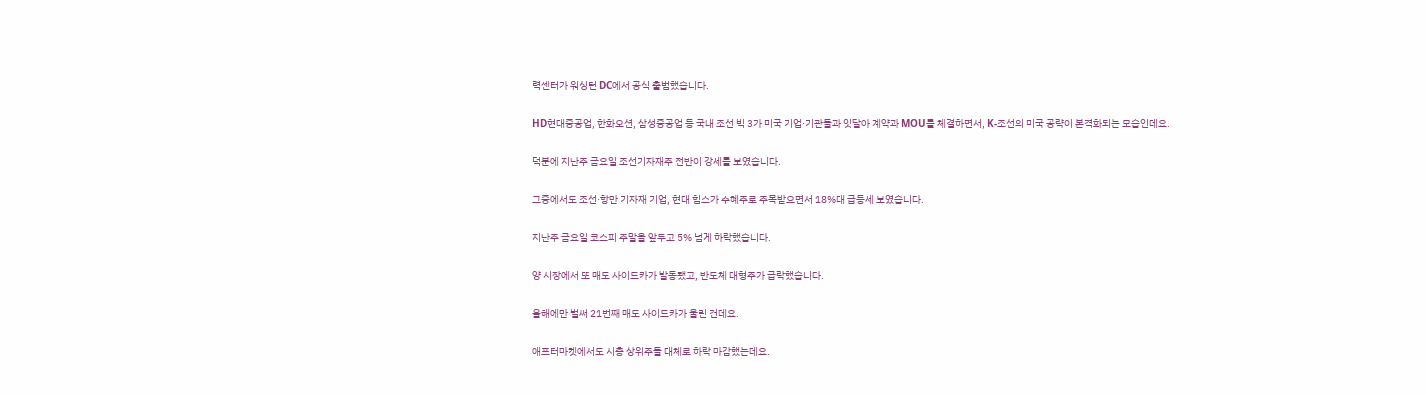력센터가 워싱턴 DC에서 공식 출범했습니다.

HD현대중공업, 한화오션, 삼성중공업 등 국내 조선 빅 3가 미국 기업·기관들과 잇달아 계약과 MOU를 체결하면서, K-조선의 미국 공략이 본격화되는 모습인데요.

덕분에 지난주 금요일 조선기자재주 전반이 강세를 보였습니다.

그중에서도 조선·항만 기자재 기업, 현대 힘스가 수혜주로 주목받으면서 18%대 급등세 보였습니다.

지난주 금요일 코스피 주말을 앞두고 5% 넘게 하락했습니다.

양 시장에서 또 매도 사이드카가 발동됐고, 반도체 대형주가 급락했습니다.

올해에만 벌써 21번째 매도 사이드카가 울린 건데요.

애프터마켓에서도 시총 상위주들 대체로 하락 마감했는데요.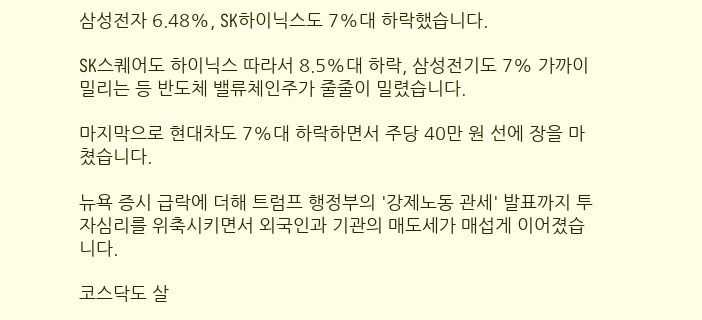삼성전자 6.48%, SK하이닉스도 7%대 하락했습니다.

SK스퀘어도 하이닉스 따라서 8.5%대 하락, 삼성전기도 7% 가까이 밀리는 등 반도체 밸류체인주가 줄줄이 밀렸습니다.

마지막으로 현대차도 7%대 하락하면서 주당 40만 원 선에 장을 마쳤습니다.

뉴욕 증시 급락에 더해 트럼프 행정부의 '강제노동 관세' 발표까지 투자심리를 위축시키면서 외국인과 기관의 매도세가 매섭게 이어졌습니다.

코스닥도 살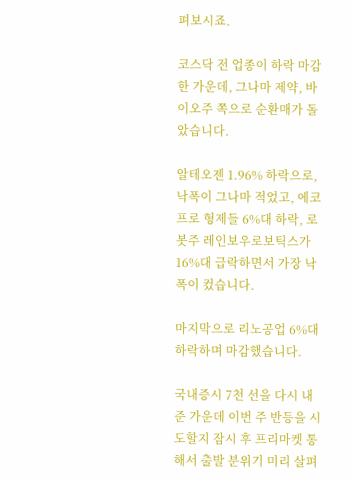펴보시죠.

코스닥 전 업종이 하락 마감한 가운데, 그나마 제약, 바이오주 쪽으로 순환매가 돌았습니다.

알테오젠 1.96% 하락으로, 낙폭이 그나마 적었고, 에코프로 형제들 6%대 하락, 로봇주 레인보우로보틱스가 16%대 급락하면서 가장 낙폭이 컸습니다.

마지막으로 리노공업 6%대 하락하며 마감했습니다.

국내증시 7천 선을 다시 내준 가운데 이번 주 반등을 시도할지 잠시 후 프리마켓 통해서 출발 분위기 미리 살펴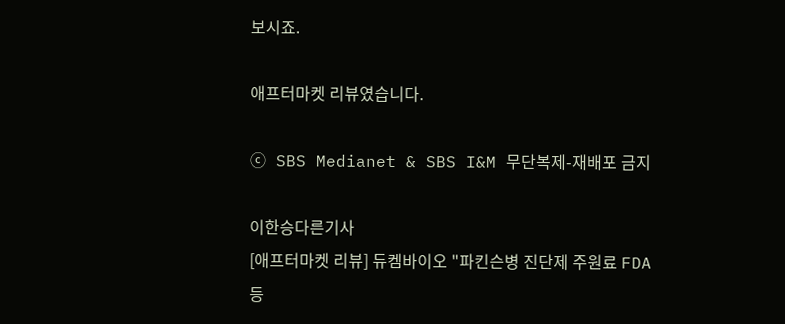보시죠.

애프터마켓 리뷰였습니다.

ⓒ SBS Medianet & SBS I&M 무단복제-재배포 금지

이한승다른기사
[애프터마켓 리뷰] 듀켐바이오 "파킨슨병 진단제 주원료 FDA 등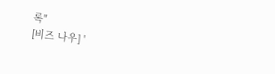록"
[비즈 나우] '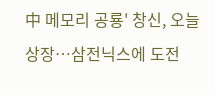中 메모리 공룡' 창신, 오늘 상장…삼전닉스에 도전